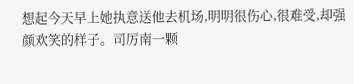想起今天早上她执意送他去机场,明明很伤心,很难受,却强颜欢笑的样子。司厉南一颗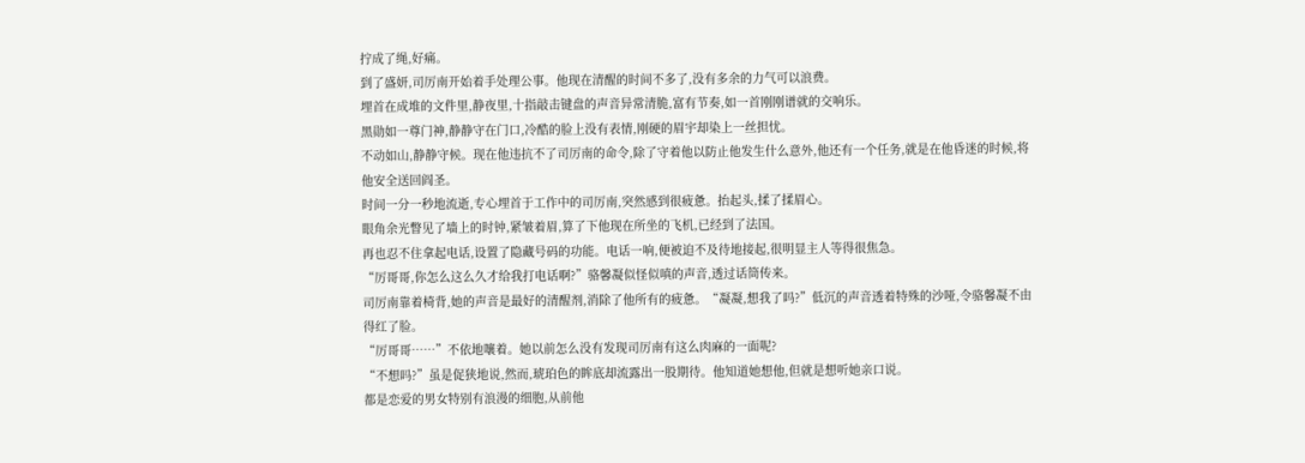拧成了绳,好痛。
到了盛妍,司厉南开始着手处理公事。他现在清醒的时间不多了,没有多余的力气可以浪费。
埋首在成堆的文件里,静夜里,十指敲击键盘的声音异常清脆,富有节奏,如一首刚刚谱就的交响乐。
黑勋如一尊门神,静静守在门口,冷酷的脸上没有表情,刚硬的眉宇却染上一丝担忧。
不动如山,静静守候。现在他违抗不了司厉南的命令,除了守着他以防止他发生什么意外,他还有一个任务,就是在他昏迷的时候,将他安全送回阎圣。
时间一分一秒地流逝,专心埋首于工作中的司厉南,突然感到很疲惫。抬起头,揉了揉眉心。
眼角余光瞥见了墙上的时钟,紧皱着眉,算了下他现在所坐的飞机,已经到了法国。
再也忍不住拿起电话,设置了隐藏号码的功能。电话一响,便被迫不及待地接起,很明显主人等得很焦急。
“厉哥哥,你怎么这么久才给我打电话啊?”骆馨凝似怪似嗔的声音,透过话筒传来。
司厉南靠着椅背,她的声音是最好的清醒剂,消除了他所有的疲惫。“凝凝,想我了吗?”低沉的声音透着特殊的沙哑,令骆馨凝不由得红了脸。
“厉哥哥……”不依地嚷着。她以前怎么没有发现司厉南有这么肉麻的一面呢?
“不想吗?”虽是促狭地说,然而,琥珀色的眸底却流露出一股期待。他知道她想他,但就是想听她亲口说。
都是恋爱的男女特别有浪漫的细胞,从前他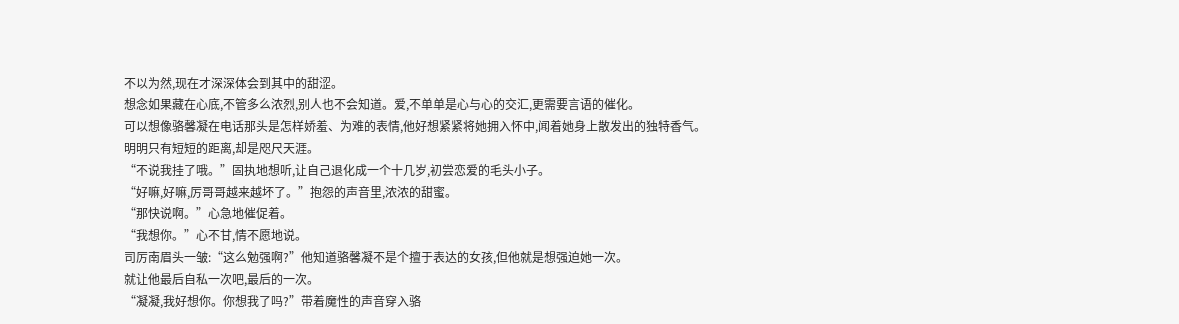不以为然,现在才深深体会到其中的甜涩。
想念如果藏在心底,不管多么浓烈,别人也不会知道。爱,不单单是心与心的交汇,更需要言语的催化。
可以想像骆馨凝在电话那头是怎样娇羞、为难的表情,他好想紧紧将她拥入怀中,闻着她身上散发出的独特香气。
明明只有短短的距离,却是咫尺天涯。
“不说我挂了哦。”固执地想听,让自己退化成一个十几岁,初尝恋爱的毛头小子。
“好嘛,好嘛,厉哥哥越来越坏了。”抱怨的声音里,浓浓的甜蜜。
“那快说啊。”心急地催促着。
“我想你。”心不甘,情不愿地说。
司厉南眉头一皱:“这么勉强啊?”他知道骆馨凝不是个擅于表达的女孩,但他就是想强迫她一次。
就让他最后自私一次吧,最后的一次。
“凝凝,我好想你。你想我了吗?”带着魔性的声音穿入骆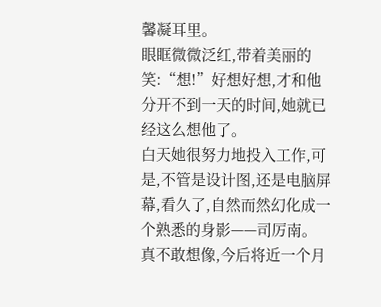馨凝耳里。
眼眶微微泛红,带着美丽的笑:“想!”好想好想,才和他分开不到一天的时间,她就已经这么想他了。
白天她很努力地投入工作,可是,不管是设计图,还是电脑屏幕,看久了,自然而然幻化成一个熟悉的身影——司厉南。
真不敢想像,今后将近一个月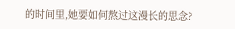的时间里,她要如何熬过这漫长的思念?